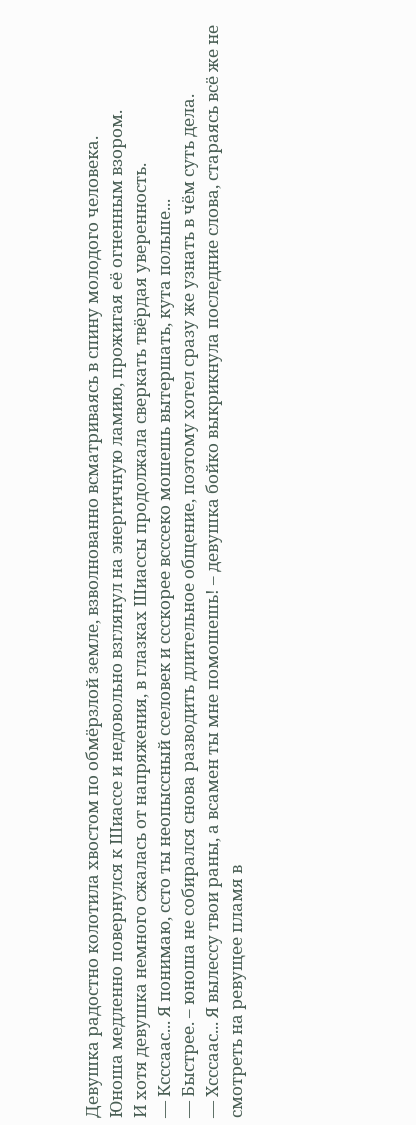Девушка радостно колотила хвостом по обмёрзлой земле, взволнованно всматриваясь в спину молодого человека.
Юноша медленно повернулся к Шиассе и недовольно взглянул на энергичную ламию, прожигая её огненным взором.
И хотя девушка немного сжалась от напряжения, в глазках Шиассы продолжала сверкать твёрдая уверенность.
— Ксссаас... Я понимаю, ссто ты неопыссный сселовек и ссскорее всссеко мошешь вытершать, кута польше...
— Быстрее. – юноша не собирался снова разводить длительное общение, поэтому хотел сразу же узнать в чём суть дела.
— Хсссаас... Я вылессу твои раны, а всамен ты мне помошешь! – девушка бойко выкрикнула последние слова, стараясь всё же не смотреть на ревущее пламя в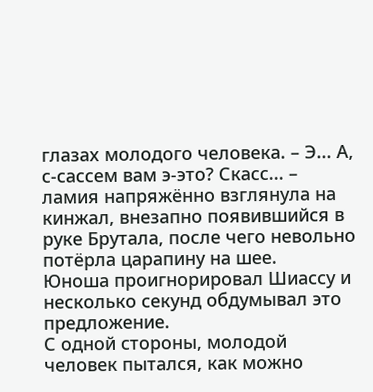глазах молодого человека. – Э... А, с-сассем вам э-это? Скасс... – ламия напряжённо взглянула на кинжал, внезапно появившийся в руке Брутала, после чего невольно потёрла царапину на шее.
Юноша проигнорировал Шиассу и несколько секунд обдумывал это предложение.
С одной стороны, молодой человек пытался, как можно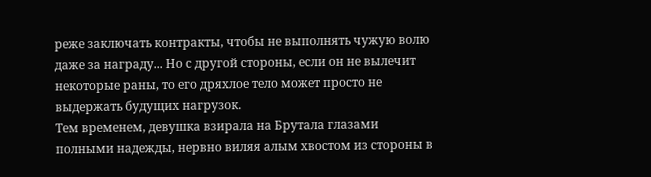реже заключать контракты, чтобы не выполнять чужую волю даже за награду... Но с другой стороны, если он не вылечит некоторые раны, то его дряхлое тело может просто не выдержать будущих нагрузок.
Тем временем, девушка взирала на Брутала глазами полными надежды, нервно виляя алым хвостом из стороны в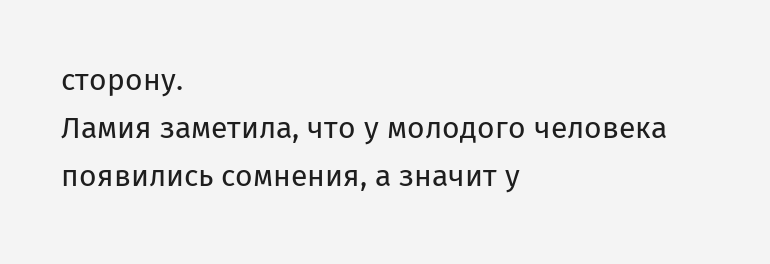сторону.
Ламия заметила, что у молодого человека появились сомнения, а значит у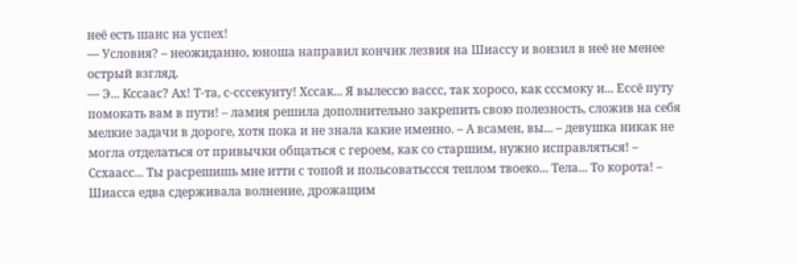неё есть шанс на успех!
— Условия? – неожиданно, юноша направил кончик лезвия на Шиассу и вонзил в неё не менее острый взгляд.
— Э... Кссаас? Ах! Т-та, с-сссекунту! Хссак... Я вылессю вассс, так хоросо, как сссмоку и... Ессё путу помокать вам в пути! – ламия решила дополнительно закрепить свою полезность, сложив на себя мелкие задачи в дороге, хотя пока и не знала какие именно. – А всамен, вы... – девушка никак не могла отделаться от привычки общаться с героем, как со старшим, нужно исправляться! – Ссхаасс... Ты расрешишь мне итти с топой и польсоватьссся теплом твоеко... Тела... То корота! – Шиасса едва сдерживала волнение, дрожащим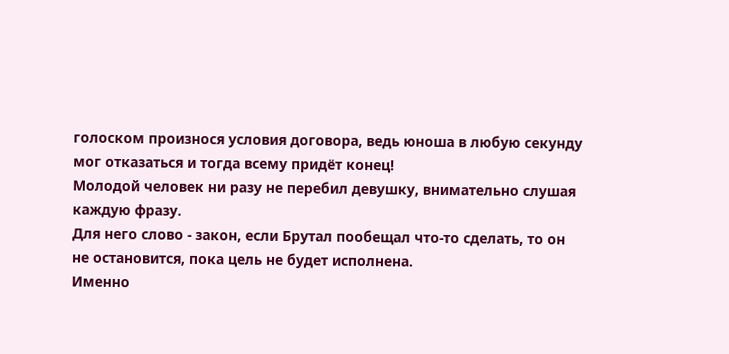голоском произнося условия договора, ведь юноша в любую секунду мог отказаться и тогда всему придёт конец!
Молодой человек ни разу не перебил девушку, внимательно слушая каждую фразу.
Для него слово - закон, если Брутал пообещал что-то сделать, то он не остановится, пока цель не будет исполнена.
Именно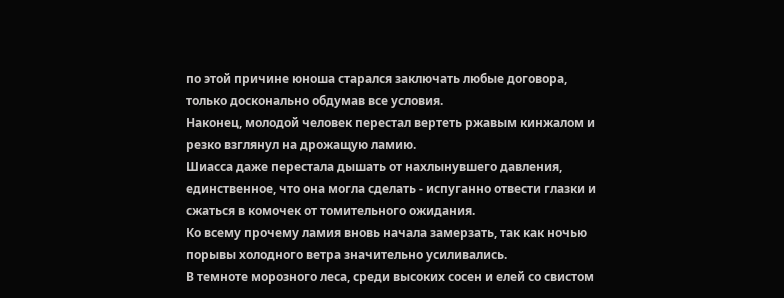по этой причине юноша старался заключать любые договора, только досконально обдумав все условия.
Наконец, молодой человек перестал вертеть ржавым кинжалом и резко взглянул на дрожащую ламию.
Шиасса даже перестала дышать от нахлынувшего давления, единственное, что она могла сделать - испуганно отвести глазки и сжаться в комочек от томительного ожидания.
Ко всему прочему ламия вновь начала замерзать, так как ночью порывы холодного ветра значительно усиливались.
В темноте морозного леса, среди высоких сосен и елей со свистом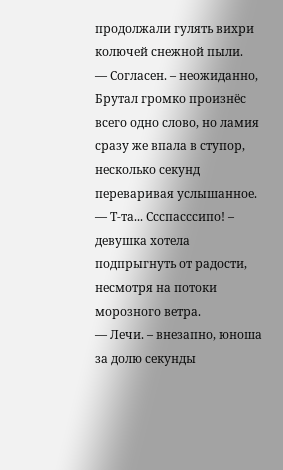продолжали гулять вихри колючей снежной пыли.
— Согласен. – неожиданно, Брутал громко произнёс всего одно слово, но ламия сразу же впала в ступор, несколько секунд переваривая услышанное.
— Т-та... Ссспасссипо! – девушка хотела подпрыгнуть от радости, несмотря на потоки морозного ветра.
— Лечи. – внезапно, юноша за долю секунды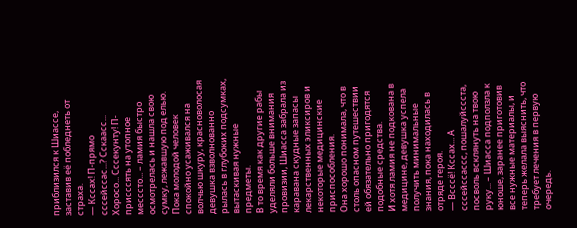приблизился к Шиассе, заставив её побледнеть от страха.
— Кссах! П-прямо сссейссас...? Сскаасс... Хоросо... Сссекунту! П-присссять на утопное месссто... – ламия быстро осмотрелась и нашла свою сумку, лежавшую под елью.
Пока молодой человек спокойно усаживался на волчью шкуру, красноволосая девушка взволнованно рылась в глубоких подсумках, вытаскивая нужные предметы.
В то время как другие рабы уделяли больше внимания провизии, Шиасса забрала из каравана скудные запасы лекарственных эликсиров и некоторые медицинские приспособления.
Она хорошо понимала, что в столь опасном путешествии ей обязательно пригодятся подобные средства.
И хотя ламия не подкована в медицине, девушка успела получить минимальные знания, пока находилась в отряде героя.
— Всссё! Кссах... А сссейссассс, пошалуйссста, посволь всклянуть на твою руку... – Шиасса подползла к юноше, заранее приготовив все нужные материалы, и теперь желала выяснить, что требует лечения в первую очередь.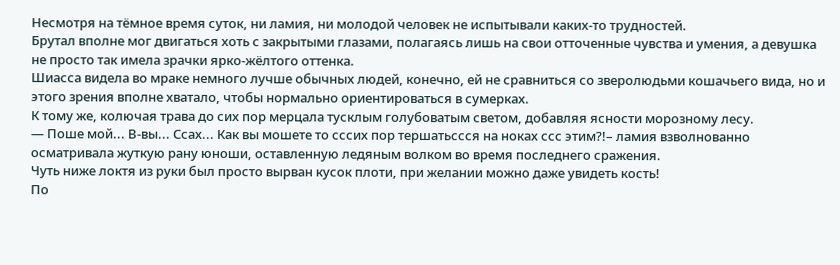Несмотря на тёмное время суток, ни ламия, ни молодой человек не испытывали каких-то трудностей.
Брутал вполне мог двигаться хоть с закрытыми глазами, полагаясь лишь на свои отточенные чувства и умения, а девушка не просто так имела зрачки ярко-жёлтого оттенка.
Шиасса видела во мраке немного лучше обычных людей, конечно, ей не сравниться со зверолюдьми кошачьего вида, но и этого зрения вполне хватало, чтобы нормально ориентироваться в сумерках.
К тому же, колючая трава до сих пор мерцала тусклым голубоватым светом, добавляя ясности морозному лесу.
— Поше мой... В-вы... Ссах... Как вы мошете то сссих пор тершатьссся на ноках ссс этим?!– ламия взволнованно осматривала жуткую рану юноши, оставленную ледяным волком во время последнего сражения.
Чуть ниже локтя из руки был просто вырван кусок плоти, при желании можно даже увидеть кость!
По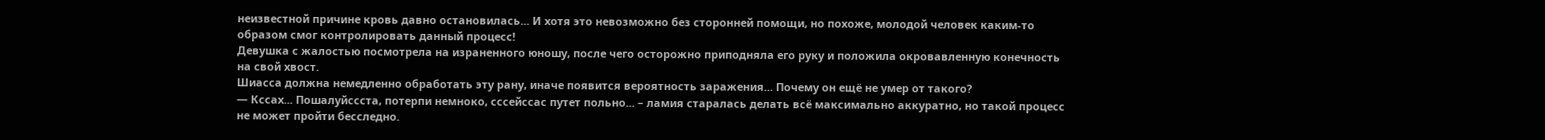неизвестной причине кровь давно остановилась... И хотя это невозможно без сторонней помощи, но похоже, молодой человек каким-то образом смог контролировать данный процесс!
Девушка с жалостью посмотрела на израненного юношу, после чего осторожно приподняла его руку и положила окровавленную конечность на свой хвост.
Шиасса должна немедленно обработать эту рану, иначе появится вероятность заражения... Почему он ещё не умер от такого?
— Кссах... Пошалуйссста, потерпи немноко, сссейссас путет польно... – ламия старалась делать всё максимально аккуратно, но такой процесс не может пройти бесследно.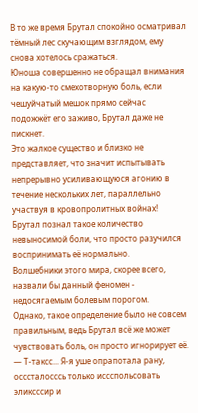В то же время Брутал спокойно осматривал тёмный лес скучающим взглядом, ему снова хотелось сражаться.
Юноша совершенно не обращал внимания на какую-то смехотворную боль, если чешуйчатый мешок прямо сейчас подожжёт его заживо, Брутал даже не пискнет.
Это жалкое существо и близко не представляет, что значит испытывать непрерывно усиливающуюся агонию в течение нескольких лет, параллельно участвуя в кровопролитных войнах!
Брутал познал такое количество невыносимой боли, что просто разучился воспринимать её нормально.
Волшебники этого мира, скорее всего, назвали бы данный феномен - недосягаемым болевым порогом.
Однако, такое определение было не совсем правильным, ведь Брутал всё же может чувствовать боль, он просто игнорирует её.
— Т-таксс... Я-я уше опрапотала рану, осссталосссь только иссспольсовать эликсссир и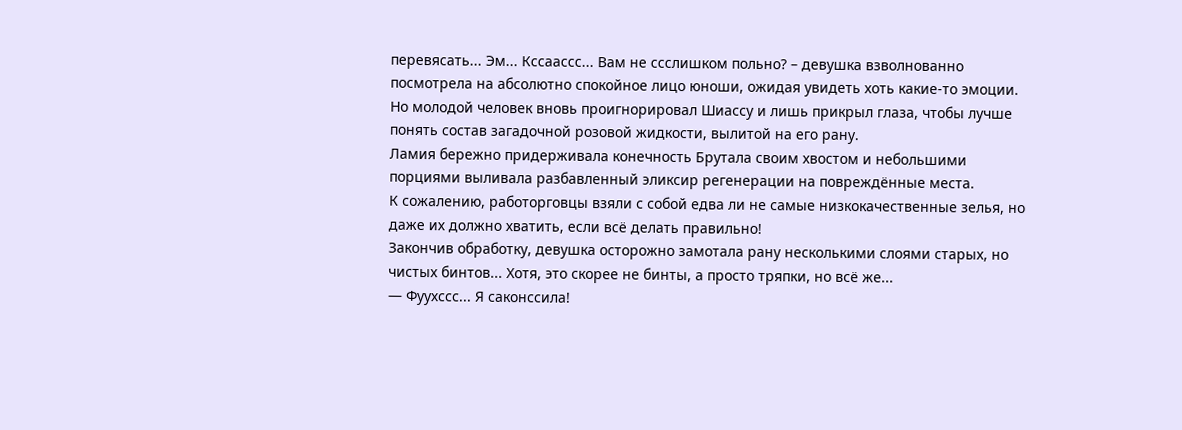перевясать... Эм... Кссаассс... Вам не ссслишком польно? – девушка взволнованно посмотрела на абсолютно спокойное лицо юноши, ожидая увидеть хоть какие-то эмоции.
Но молодой человек вновь проигнорировал Шиассу и лишь прикрыл глаза, чтобы лучше понять состав загадочной розовой жидкости, вылитой на его рану.
Ламия бережно придерживала конечность Брутала своим хвостом и небольшими порциями выливала разбавленный эликсир регенерации на повреждённые места.
К сожалению, работорговцы взяли с собой едва ли не самые низкокачественные зелья, но даже их должно хватить, если всё делать правильно!
Закончив обработку, девушка осторожно замотала рану несколькими слоями старых, но чистых бинтов... Хотя, это скорее не бинты, а просто тряпки, но всё же...
— Фуухссс... Я саконссила!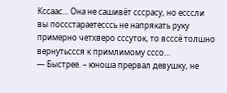Кссаас... Она не сашивёт сссрасу, но есссли вы поссстараетесссь не напрякать руку примерно четхверо сссуток, то всссё толшно вернутьссся к примлимому сссо...
— Быстрее. – юноша прервал девушку, не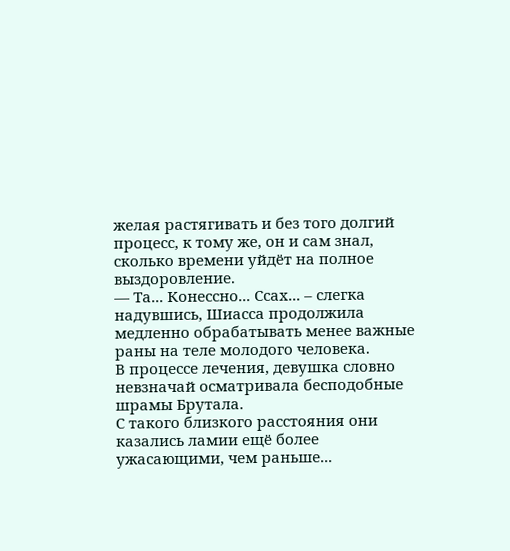желая растягивать и без того долгий процесс, к тому же, он и сам знал, сколько времени уйдёт на полное выздоровление.
— Та... Конессно... Ссах... – слегка надувшись, Шиасса продолжила медленно обрабатывать менее важные раны на теле молодого человека.
В процессе лечения, девушка словно невзначай осматривала бесподобные шрамы Брутала.
С такого близкого расстояния они казались ламии ещё более ужасающими, чем раньше...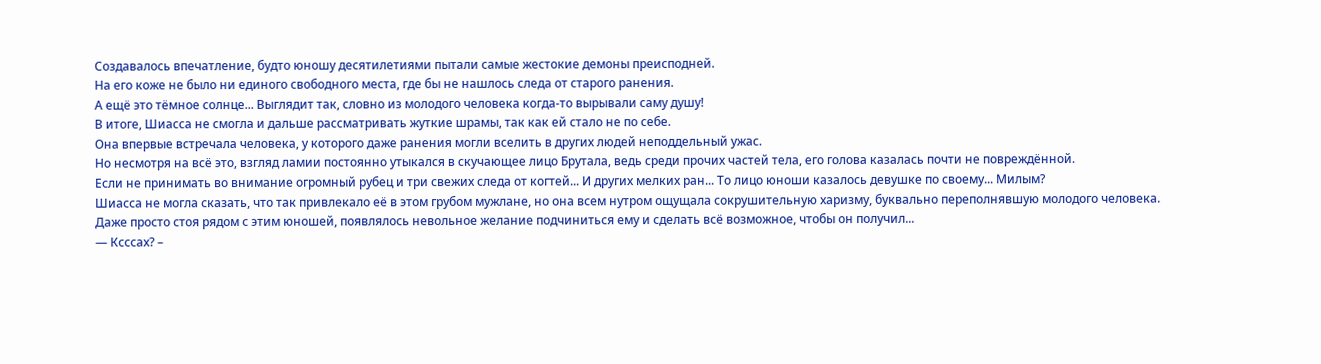Создавалось впечатление, будто юношу десятилетиями пытали самые жестокие демоны преисподней.
На его коже не было ни единого свободного места, где бы не нашлось следа от старого ранения.
А ещё это тёмное солнце... Выглядит так, словно из молодого человека когда-то вырывали саму душу!
В итоге, Шиасса не смогла и дальше рассматривать жуткие шрамы, так как ей стало не по себе.
Она впервые встречала человека, у которого даже ранения могли вселить в других людей неподдельный ужас.
Но несмотря на всё это, взгляд ламии постоянно утыкался в скучающее лицо Брутала, ведь среди прочих частей тела, его голова казалась почти не повреждённой.
Если не принимать во внимание огромный рубец и три свежих следа от когтей... И других мелких ран... То лицо юноши казалось девушке по своему... Милым?
Шиасса не могла сказать, что так привлекало её в этом грубом мужлане, но она всем нутром ощущала сокрушительную харизму, буквально переполнявшую молодого человека.
Даже просто стоя рядом с этим юношей, появлялось невольное желание подчиниться ему и сделать всё возможное, чтобы он получил...
— Ксссах? –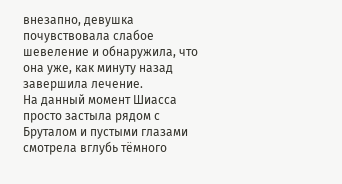внезапно, девушка почувствовала слабое шевеление и обнаружила, что она уже, как минуту назад завершила лечение.
На данный момент Шиасса просто застыла рядом с Бруталом и пустыми глазами смотрела вглубь тёмного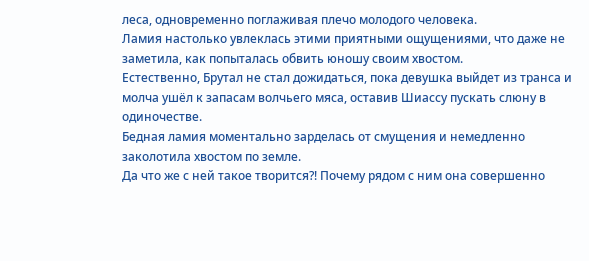леса, одновременно поглаживая плечо молодого человека.
Ламия настолько увлеклась этими приятными ощущениями, что даже не заметила, как попыталась обвить юношу своим хвостом.
Естественно, Брутал не стал дожидаться, пока девушка выйдет из транса и молча ушёл к запасам волчьего мяса, оставив Шиассу пускать слюну в одиночестве.
Бедная ламия моментально зарделась от смущения и немедленно заколотила хвостом по земле.
Да что же с ней такое творится?! Почему рядом с ним она совершенно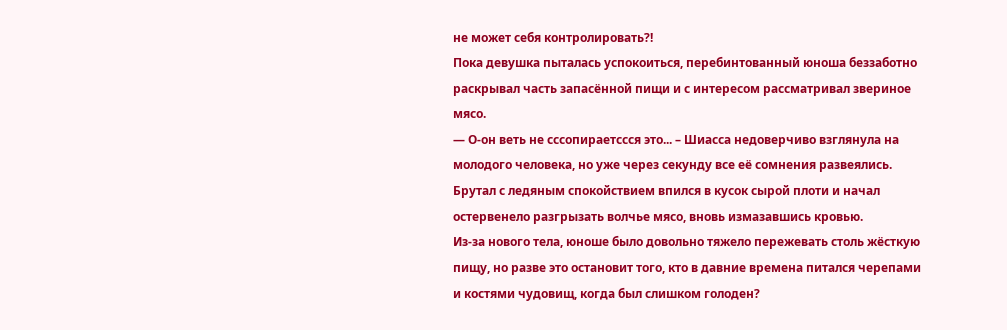не может себя контролировать?!
Пока девушка пыталась успокоиться, перебинтованный юноша беззаботно раскрывал часть запасённой пищи и с интересом рассматривал звериное мясо.
— О-он веть не сссопираетссся это... – Шиасса недоверчиво взглянула на молодого человека, но уже через секунду все её сомнения развеялись.
Брутал с ледяным спокойствием впился в кусок сырой плоти и начал остервенело разгрызать волчье мясо, вновь измазавшись кровью.
Из-за нового тела, юноше было довольно тяжело пережевать столь жёсткую пищу, но разве это остановит того, кто в давние времена питался черепами и костями чудовищ, когда был слишком голоден?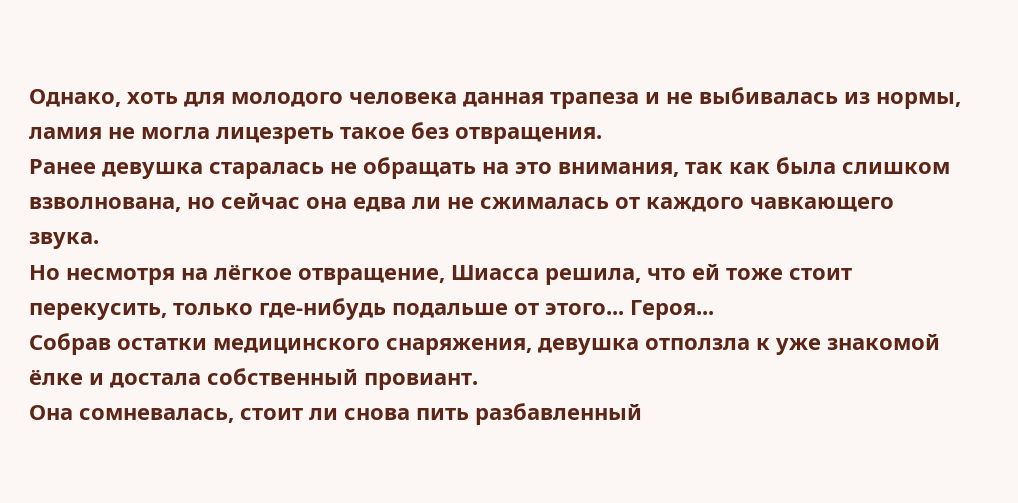Однако, хоть для молодого человека данная трапеза и не выбивалась из нормы, ламия не могла лицезреть такое без отвращения.
Ранее девушка старалась не обращать на это внимания, так как была слишком взволнована, но сейчас она едва ли не сжималась от каждого чавкающего звука.
Но несмотря на лёгкое отвращение, Шиасса решила, что ей тоже стоит перекусить, только где-нибудь подальше от этого... Героя...
Собрав остатки медицинского снаряжения, девушка отползла к уже знакомой ёлке и достала собственный провиант.
Она сомневалась, стоит ли снова пить разбавленный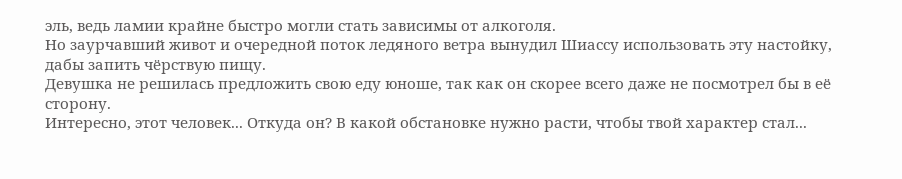эль, ведь ламии крайне быстро могли стать зависимы от алкоголя.
Но заурчавший живот и очередной поток ледяного ветра вынудил Шиассу использовать эту настойку, дабы запить чёрствую пищу.
Девушка не решилась предложить свою еду юноше, так как он скорее всего даже не посмотрел бы в её сторону.
Интересно, этот человек... Откуда он? В какой обстановке нужно расти, чтобы твой характер стал...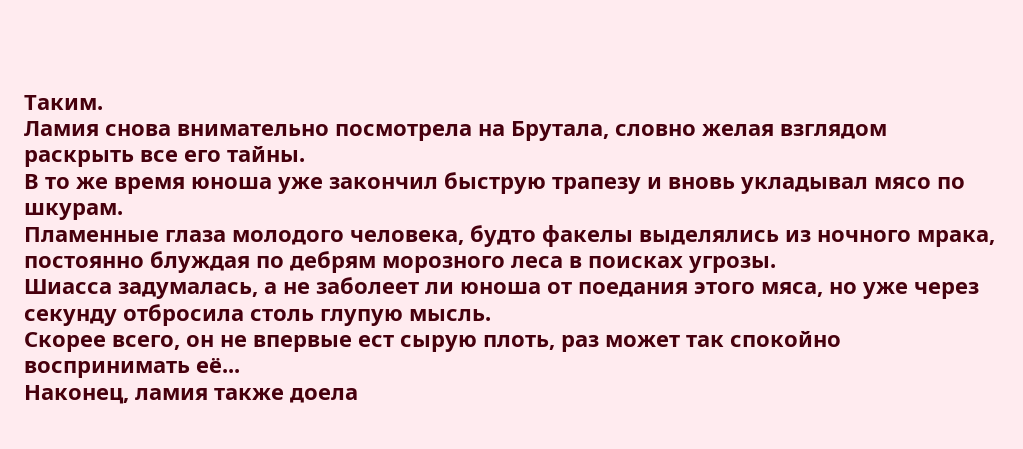Таким.
Ламия снова внимательно посмотрела на Брутала, словно желая взглядом раскрыть все его тайны.
В то же время юноша уже закончил быструю трапезу и вновь укладывал мясо по шкурам.
Пламенные глаза молодого человека, будто факелы выделялись из ночного мрака, постоянно блуждая по дебрям морозного леса в поисках угрозы.
Шиасса задумалась, а не заболеет ли юноша от поедания этого мяса, но уже через секунду отбросила столь глупую мысль.
Скорее всего, он не впервые ест сырую плоть, раз может так спокойно воспринимать её...
Наконец, ламия также доела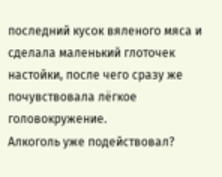последний кусок вяленого мяса и сделала маленький глоточек настойки, после чего сразу же почувствовала лёгкое головокружение.
Алкоголь уже подействовал?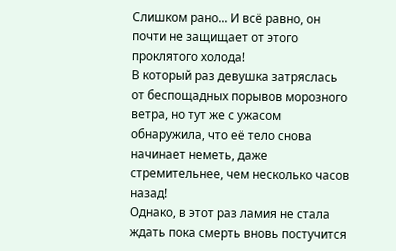Слишком рано... И всё равно, он почти не защищает от этого проклятого холода!
В который раз девушка затряслась от беспощадных порывов морозного ветра, но тут же с ужасом обнаружила, что её тело снова начинает неметь, даже стремительнее, чем несколько часов назад!
Однако, в этот раз ламия не стала ждать пока смерть вновь постучится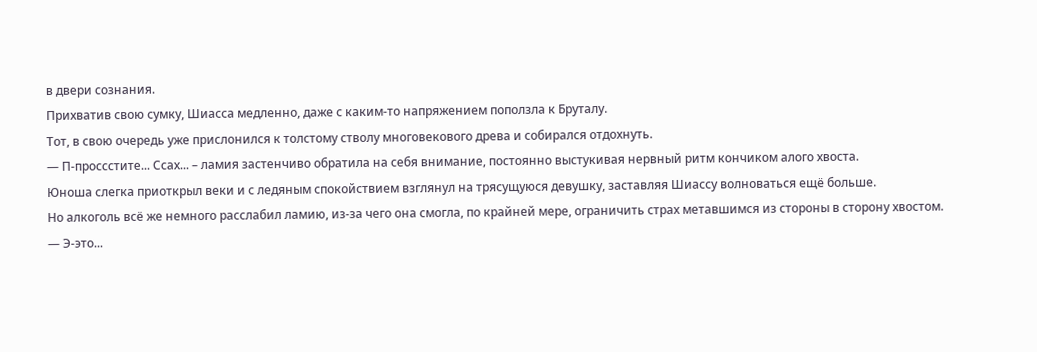в двери сознания.
Прихватив свою сумку, Шиасса медленно, даже с каким-то напряжением поползла к Бруталу.
Тот, в свою очередь уже прислонился к толстому стволу многовекового древа и собирался отдохнуть.
— П-проссстите... Ссах... – ламия застенчиво обратила на себя внимание, постоянно выстукивая нервный ритм кончиком алого хвоста.
Юноша слегка приоткрыл веки и с ледяным спокойствием взглянул на трясущуюся девушку, заставляя Шиассу волноваться ещё больше.
Но алкоголь всё же немного расслабил ламию, из-за чего она смогла, по крайней мере, ограничить страх метавшимся из стороны в сторону хвостом.
— Э-это...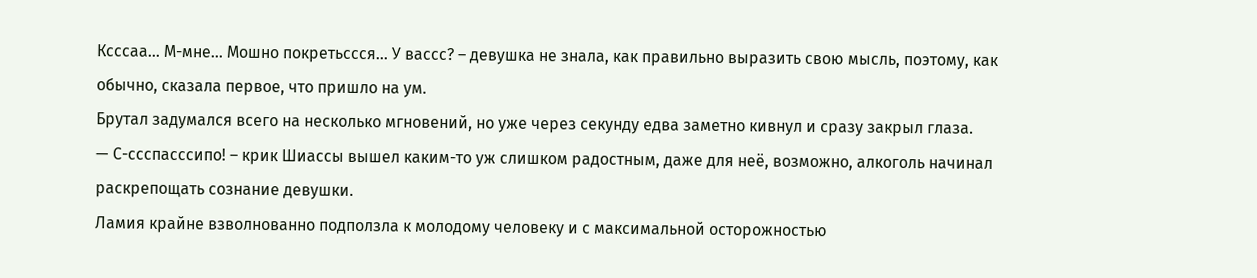Ксссаа... М-мне... Мошно покретьссся... У вассс? – девушка не знала, как правильно выразить свою мысль, поэтому, как обычно, сказала первое, что пришло на ум.
Брутал задумался всего на несколько мгновений, но уже через секунду едва заметно кивнул и сразу закрыл глаза.
— С-ссспасссипо! – крик Шиассы вышел каким-то уж слишком радостным, даже для неё, возможно, алкоголь начинал раскрепощать сознание девушки.
Ламия крайне взволнованно подползла к молодому человеку и с максимальной осторожностью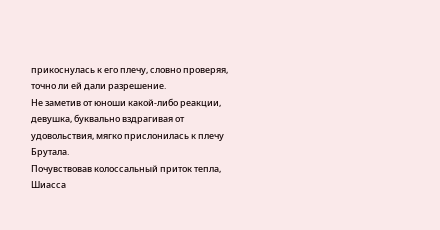прикоснулась к его плечу, словно проверяя, точно ли ей дали разрешение.
Не заметив от юноши какой-либо реакции, девушка, буквально вздрагивая от удовольствия, мягко прислонилась к плечу Брутала.
Почувствовав колоссальный приток тепла, Шиасса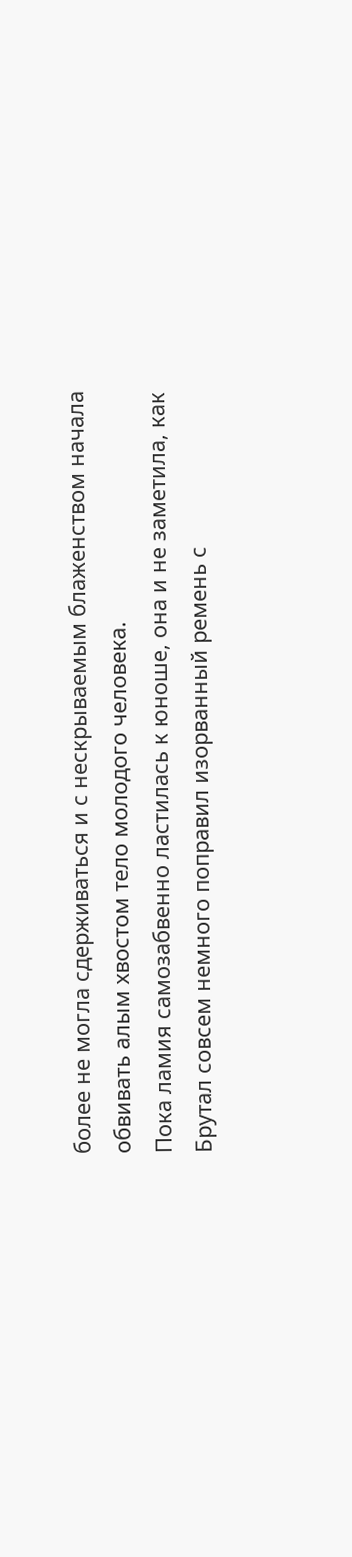более не могла сдерживаться и с нескрываемым блаженством начала обвивать алым хвостом тело молодого человека.
Пока ламия самозабвенно ластилась к юноше, она и не заметила, как Брутал совсем немного поправил изорванный ремень с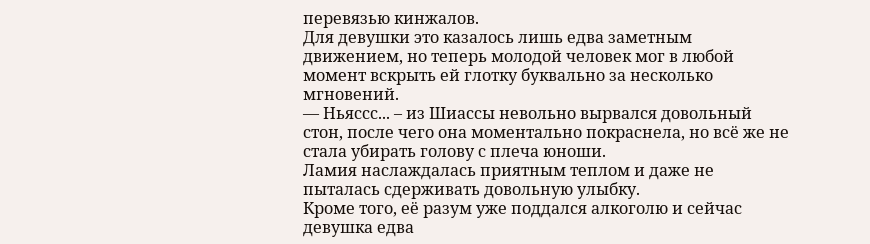перевязью кинжалов.
Для девушки это казалось лишь едва заметным движением, но теперь молодой человек мог в любой момент вскрыть ей глотку буквально за несколько мгновений.
— Ньяссс... – из Шиассы невольно вырвался довольный стон, после чего она моментально покраснела, но всё же не стала убирать голову с плеча юноши.
Ламия наслаждалась приятным теплом и даже не пыталась сдерживать довольную улыбку.
Кроме того, её разум уже поддался алкоголю и сейчас девушка едва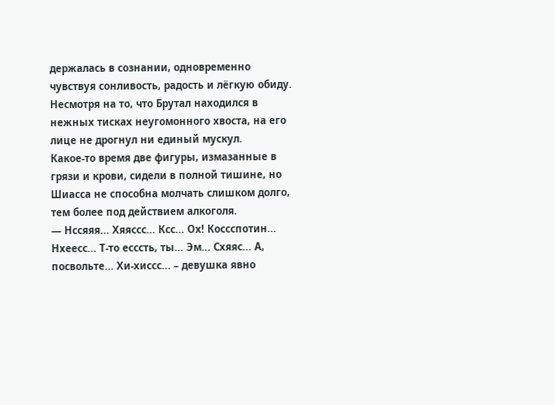держалась в сознании, одновременно чувствуя сонливость, радость и лёгкую обиду.
Несмотря на то, что Брутал находился в нежных тисках неугомонного хвоста, на его лице не дрогнул ни единый мускул.
Какое-то время две фигуры, измазанные в грязи и крови, сидели в полной тишине, но Шиасса не способна молчать слишком долго, тем более под действием алкоголя.
— Нссяяя... Хяяссс... Ксс... Ох! Коссспотин... Нхеесс... Т-то есссть, ты... Эм... Схяяс... А, посвольте... Хи-хиссс... – девушка явно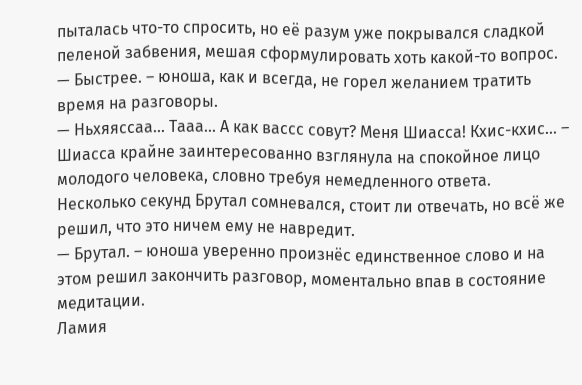пыталась что-то спросить, но её разум уже покрывался сладкой пеленой забвения, мешая сформулировать хоть какой-то вопрос.
— Быстрее. – юноша, как и всегда, не горел желанием тратить время на разговоры.
— Ньхяяссаа... Тааа... А как вассс совут? Меня Шиасса! Кхис-кхис... – Шиасса крайне заинтересованно взглянула на спокойное лицо молодого человека, словно требуя немедленного ответа.
Несколько секунд Брутал сомневался, стоит ли отвечать, но всё же решил, что это ничем ему не навредит.
— Брутал. – юноша уверенно произнёс единственное слово и на этом решил закончить разговор, моментально впав в состояние медитации.
Ламия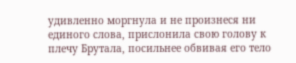удивленно моргнула и не произнеся ни единого слова, прислонила свою голову к плечу Брутала, посильнее обвивая его тело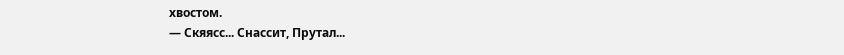хвостом.
— Скяясс... Снассит, Прутал...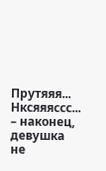Прутяяя... Нксяяяссс... – наконец, девушка не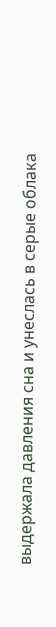выдержала давления сна и унеслась в серые облака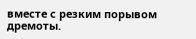вместе с резким порывом дремоты.